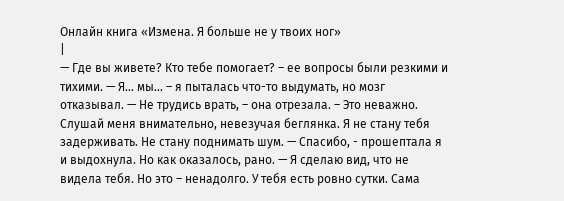Онлайн книга «Измена. Я больше не у твоих ног»
|
— Где вы живете? Кто тебе помогает? – ее вопросы были резкими и тихими. — Я… мы… – я пыталась что-то выдумать, но мозг отказывал. — Не трудись врать, – она отрезала. – Это неважно. Слушай меня внимательно, невезучая беглянка. Я не стану тебя задерживать. Не стану поднимать шум. — Спасибо, - прошептала я и выдохнула. Но как оказалось, рано. — Я сделаю вид, что не видела тебя. Но это – ненадолго. У тебя есть ровно сутки. Сама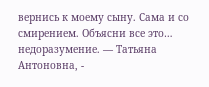вернись к моему сыну. Сама и со смирением. Объясни все это… недоразумение. — Татьяна Антоновна, -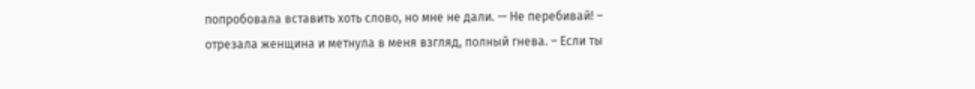попробовала вставить хоть слово, но мне не дали. — Не перебивай! – отрезала женщина и метнула в меня взгляд, полный гнева. – Если ты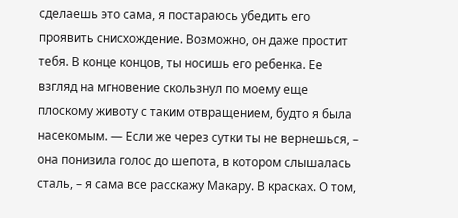сделаешь это сама, я постараюсь убедить его проявить снисхождение. Возможно, он даже простит тебя. В конце концов, ты носишь его ребенка. Ее взгляд на мгновение скользнул по моему еще плоскому животу с таким отвращением, будто я была насекомым. — Если же через сутки ты не вернешься, – она понизила голос до шепота, в котором слышалась сталь, – я сама все расскажу Макару. В красках. О том,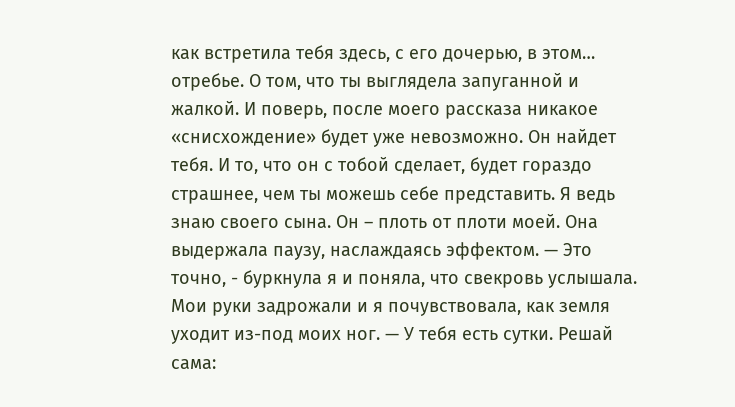как встретила тебя здесь, с его дочерью, в этом… отребье. О том, что ты выглядела запуганной и жалкой. И поверь, после моего рассказа никакое «снисхождение» будет уже невозможно. Он найдет тебя. И то, что он с тобой сделает, будет гораздо страшнее, чем ты можешь себе представить. Я ведь знаю своего сына. Он – плоть от плоти моей. Она выдержала паузу, наслаждаясь эффектом. — Это точно, - буркнула я и поняла, что свекровь услышала. Мои руки задрожали и я почувствовала, как земля уходит из-под моих ног. — У тебя есть сутки. Решай сама: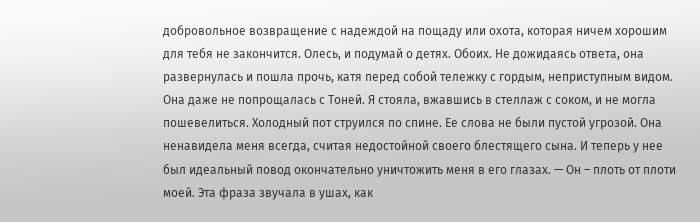добровольное возвращение с надеждой на пощаду или охота, которая ничем хорошим для тебя не закончится. Олесь, и подумай о детях. Обоих. Не дожидаясь ответа, она развернулась и пошла прочь, катя перед собой тележку с гордым, неприступным видом. Она даже не попрощалась с Тоней. Я стояла, вжавшись в стеллаж с соком, и не могла пошевелиться. Холодный пот струился по спине. Ее слова не были пустой угрозой. Она ненавидела меня всегда, считая недостойной своего блестящего сына. И теперь у нее был идеальный повод окончательно уничтожить меня в его глазах. — Он – плоть от плоти моей. Эта фраза звучала в ушах, как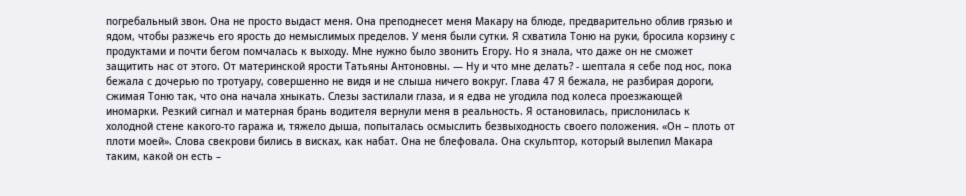погребальный звон. Она не просто выдаст меня. Она преподнесет меня Макару на блюде, предварительно облив грязью и ядом, чтобы разжечь его ярость до немыслимых пределов. У меня были сутки. Я схватила Тоню на руки, бросила корзину с продуктами и почти бегом помчалась к выходу. Мне нужно было звонить Егору. Но я знала, что даже он не сможет защитить нас от этого. От материнской ярости Татьяны Антоновны. — Ну и что мне делать? - шептала я себе под нос, пока бежала с дочерью по тротуару, совершенно не видя и не слыша ничего вокруг. Глава 47 Я бежала, не разбирая дороги, сжимая Тоню так, что она начала хныкать. Слезы застилали глаза, и я едва не угодила под колеса проезжающей иномарки. Резкий сигнал и матерная брань водителя вернули меня в реальность. Я остановилась, прислонилась к холодной стене какого-то гаража и, тяжело дыша, попыталась осмыслить безвыходность своего положения. «Он – плоть от плоти моей». Слова свекрови бились в висках, как набат. Она не блефовала. Она скульптор, который вылепил Макара таким, какой он есть –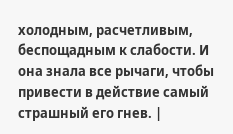холодным, расчетливым, беспощадным к слабости. И она знала все рычаги, чтобы привести в действие самый страшный его гнев. |